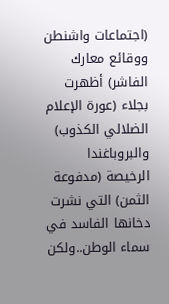(اجتماعات واشنطن ووقائع معارك الفاشر) أظهرت بجلاء (عورة الإعلام الضلالي الكذوب) والبروباغندا الرخيصة (مدفوعة الثمن) التي نشرت دخانها الفاسد في سماء الوطن..ولكن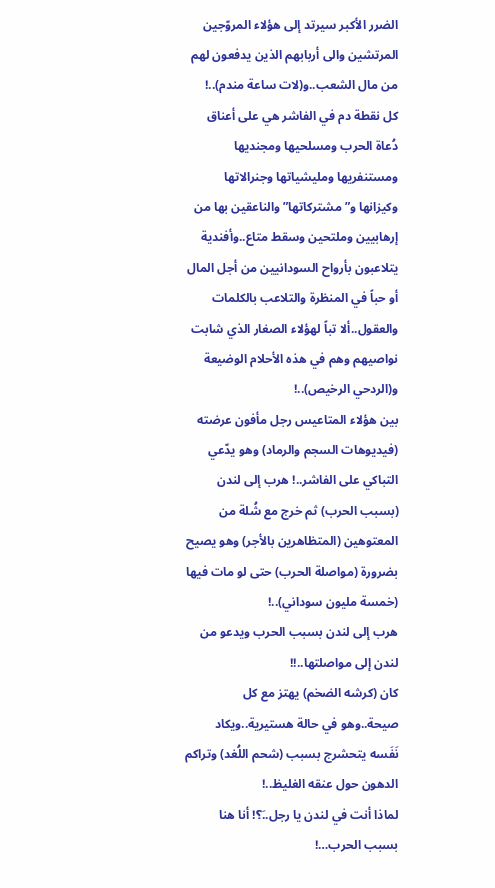الضرر الأكبر سيرتد إلى هؤلاء المروّجين المرتشين والى أربابهم الذين يدفعون لهم من مال الشعب..و(لات ساعة مندم)..!
كل نقطة دم في الفاشر هي على أعناق دُعاة الحرب ومسلحيها ومجنديها ومستنفريها ومليشياتها وجنرالاتها وكيزانها و”مشتركاتها” والناعقين بها من إرهابيين وملتحين وسقط متاع..وأفندية يتلاعبون بأرواح السودانيين من أجل المال أو حباً في المنظرة والتلاعب بالكلمات والعقول..ألا تباً لهؤلاء الصغار الذي شابت نواصيهم وهم في هذه الأحلام الوضيعة و(الردحي الرخيص)..!
بين هؤلاء المتاعيس رجل مأفون عرضته (فيديوهات السجم والرماد) وهو يدّعي التباكي على الفاشر..! هرب إلى لندن (بسبب الحرب) ثم خرج مع شُلة من المعتوهين (المتظاهرين بالأجر) وهو يصيح بضرورة (مواصلة الحرب) حتى لو مات فيها (خمسة مليون سوداني)..!
هرب إلى لندن بسبب الحرب ويدعو من لندن إلى مواصلتها..!!
كان (كرشه الضخم) يهتز مع كل صيحة..وهو في حالة هستيرية..ويكاد نَفَسه يتحشرج بسبب (شحم اللُغد) وتراكم الدهون حول عنقه الغليظ..!
لماذا أنت في لندن يا رجل..؟َ! أنا هنا بسبب الحرب…!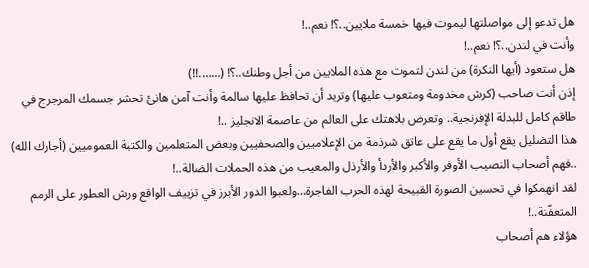هل تدعو إلى مواصلتها ليموت فيها خمسة ملايين..؟! نعم..!
وأنت في لندن..؟! نعم..!
هل ستعود (أيها النكرة) من لندن لتموت مع هذه الملايين من أجل وطنك..؟! (…….!!)
إذن أنت صاحب (كرش مخدومة ومتعوب عليها) وتريد أن تحافظ عليها سالمة وأنت آمن هانئ تحشر جسمك المرجرج في طاقم كامل للبدلة الإفرنجية.. وتعرض بلاهتك على العالم من عاصمة الانجليز ..!
هذا التضليل يقع أول ما يقع على عاتق شرذمة من الإعلاميين والصحفيين وبعض المتعلمين والكتبة العموميين (أجارك الله) ..فهم أصحاب النصيب الأوفر والأكبر والأردأ والأرذل والمعيب من هذه الحملات الضالة..!
لقد انهمكوا في تحسين الصورة القبيحة لهذه الحرب الفاجرة…ولعبوا الدور الأبرز في تزييف الواقع ورش العطور على الرمم المتعفّنة..!
هؤلاء هم أصحاب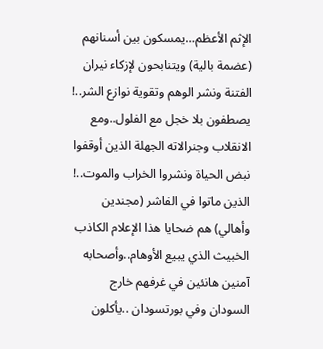الإثم الأعظم…يمسكون بين أسنانهم (عضمة بالية) ويتنابحون لإزكاء نيران الفتنة ونشر الوهم وتقوية نوازع الشر..! يصطفون بلا خجل مع الفلول..ومع الانقلاب وجنرالاته الجهلة الذين أوقفوا نبض الحياة ونشروا الخراب والموت..!
الذين ماتوا في الفاشر (مجندين وأهالي) هم ضحايا هذا الإعلام الكاذب الخبيث الذي يبيع الأوهام..وأصحابه آمنين هانئين في غرفهم خارج السودان وفي بورتسودان ..يأكلون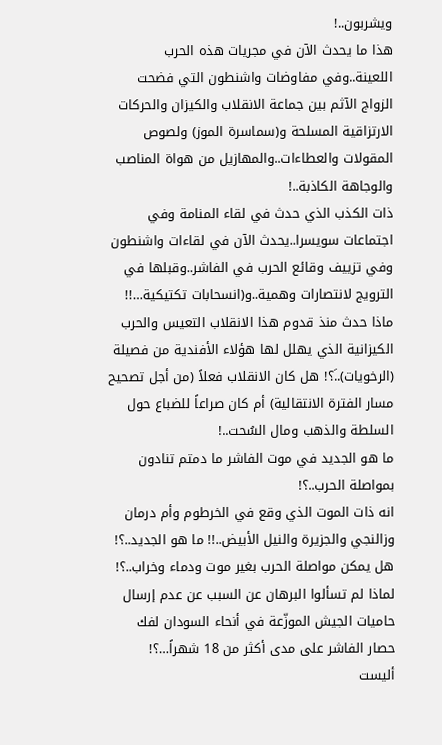ويشربون..!
هذا ما يحدث الآن في مجريات هذه الحرب اللعينة..وفي مفاوضات واشنطون التي فضحت الزواج الآثم بين جماعة الانقلاب والكيزان والحركات الارتزاقية المسلحة و(سماسرة الموز) ولصوص المقولات والعطاءات..والمهازيل من هواة المناصب والوجاهة الكاذبة..!
ذات الكذب الذي حدث في لقاء المنامة وفي اجتماعات سويسرا..يحدث الآن في لقاءات واشنطون وفي تزييف وقائع الحرب في الفاشر..وقبلها في الترويج لانتصارات وهمية..و(انسحابات تكتيكية…!!
ماذا حدث منذ قدوم هذا الانقلاب التعيس والحرب الكيزانية الذي يهلل لها هؤلاء الأفندية من فصيلة (الرخويات)..؟َ! هل كان الانقلاب فعلاً (من أجل تصحيح مسار الفترة الانتقالية) أم كان صراعاً للضباع حول السلطة والذهب ومال السُحت..!
ما هو الجديد في موت الفاشر ما دمتم تنادون بمواصلة الحرب..؟!
انه ذات الموت الذي وقع في الخرطوم وأم درمان وزالنجي والجزيرة والنيل الأبيض..!! ما هو الجديد..؟!
هل يمكن مواصلة الحرب بغير موت ودماء وخراب..؟!
لماذا لم تسألوا البرهان عن السبب عن عدم إرسال حاميات الجيش الموزّعة في أنحاء السودان لفك حصار الفاشر على مدى أكثر من 18 شهراً…؟!
أليست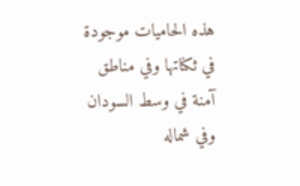هذه الحاميات موجودة في ثكناتها وفي مناطق آمنة في وسط السودان وفي شماله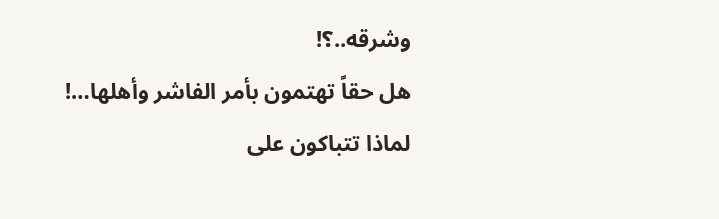وشرقه..؟!
هل حقاً تهتمون بأمر الفاشر وأهلها…!
لماذا تتباكون على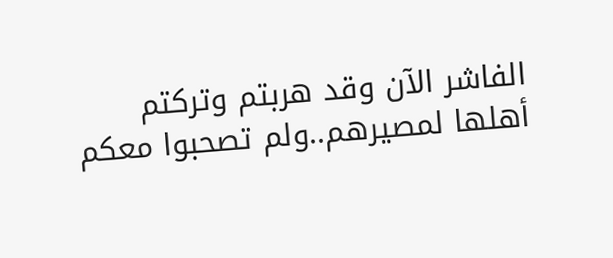الفاشر الآن وقد هربتم وتركتم أهلها لمصيرهم..ولم تصحبوا معكم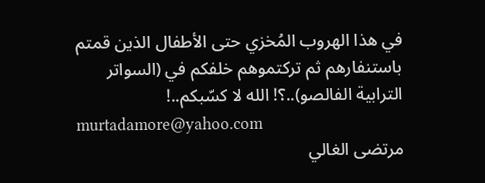في هذا الهروب المُخزي حتى الأطفال الذين قمتم باستنفارهم ثم تركتموهم خلفكم في (السواتر الترابية الفالصو)..؟! الله لا كسّبكم..!
murtadamore@yahoo.com
مرتضى الغالي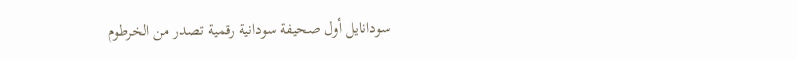سودانايل أول صحيفة سودانية رقمية تصدر من الخرطوم